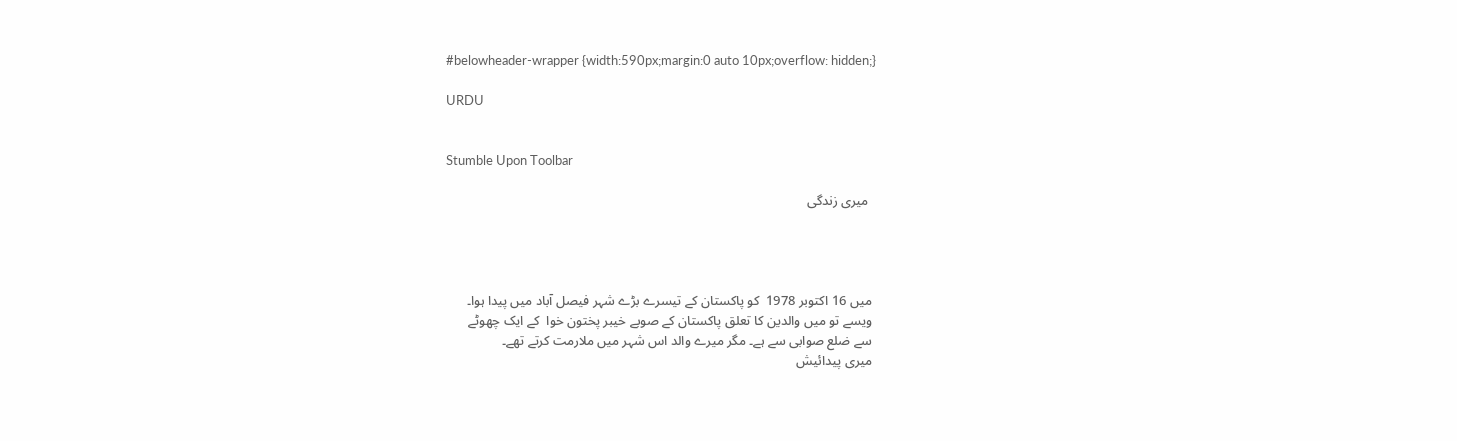#belowheader-wrapper {width:590px;margin:0 auto 10px;overflow: hidden;}

URDU


Stumble Upon Toolbar

  میری زندگی




 میں 16 اکتوبر 1978  کو پاکستان کے تیسرے بڑے شہر فیصل آباد میں پیدا ہوا۔
 ویسے تو میں والدین کا تعلق پاکستان کے صوبے خیبر پختون خوا  کے ایک چھوٹے
 سے ضلع صوابی سے ہے۔ مگر میرے والد اس شہر میں ملارمت کرتے تھے۔
 میری پیدائیش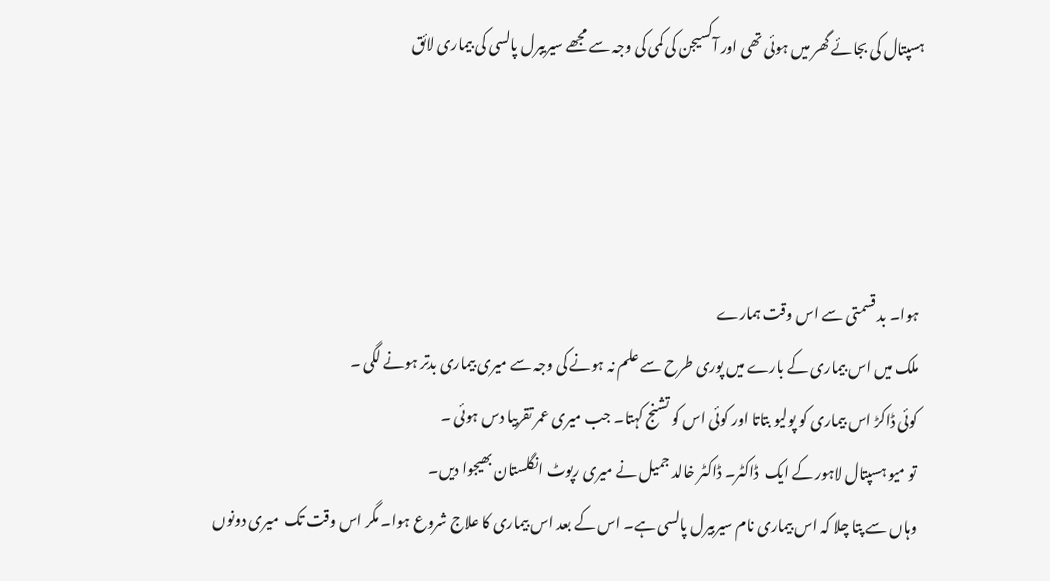ہسپتال کی بجائے گھر میں ہوئی تھی اور آکسیجن کی کمی کی وجہ سے مجھے سیریبرل پالسی کی بیماری لائق




 ہوا۔ بد قسمتی سے اس وقت ہمارے
 ملک میں اس بیماری کے بارے میں پوری طرح سے علم نہ ہونے کی وجہ سے میری بیماری بدتر ہونے لگی ۔
 کوئی ڈاکڑ اس بیماری کو پولیو بتاتا اور کوئی اس کو تشنج کہتا۔ جب میری عمر تقربیا دس ہوئی ۔
 تو میو ہسپتال لاہور کے ایک  ڈاکٹر۔ ڈاکٹر خالد جمیل نے میری رپوٹ انگلستان بھیجوا دیں۔
 وہاں سے پتا چلا کہ اس بیماری نام سیربیرل پالسی ہے۔ اس کے بعد اس بیماری کا علاج شروع ہوا۔ مگر اس وقت تک  میری دونوں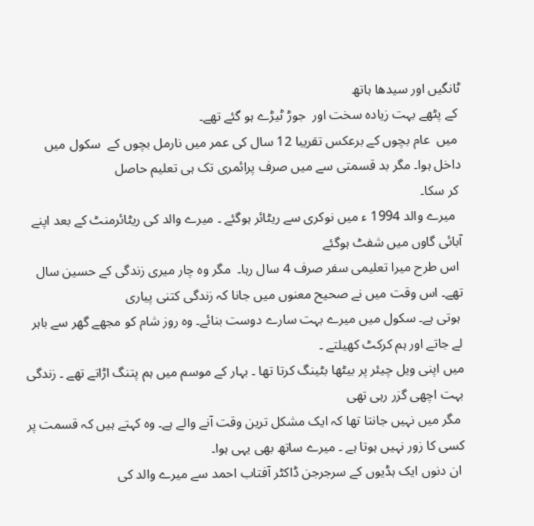ٹانگیں اور سیدھا ہاتھ
 کے پٹھے بہت زیادہ سخت اور  جوڑ ٹیڑے ہو گئے تھے۔
 میں  عام بچوں کے برعکس تقریبا 12 سال کی عمر میں نارمل بچوں کے  سکول میں داخل ہوا۔ مگر بد قسمتی سے میں صرف پرائمری تک ہی تعلیم حاصل
 کر سکا۔
  میرے والد 1994 ء میں نوکری سے ریٹائر ہوگئے ۔ میرے والد کی ریٹائرمنٹ کے بعد اپنے آبائی گاوں میں شفٹ ہوگئے
 اس طرح میرا تعلیمی سفر صرف 4 سال رہا۔  مگر وہ چار میری زندگی کے حسین سال تھے۔ اس وقت میں نے صحیح معنوں میں جانا کہ زندگی کتنی پیاری
 ہوتی ہے۔ سکول میں میرے بہت سارے دوست بنائے۔ وہ روز شام کو مجھے گھر سے باہر لے جاتے اور ہم کرکٹ کھیلتے ۔
میں اپنی ویل چیئر پر بیٹھا بٹینگ کرتا تھا ۔ بہار کے موسم میں ہم پتنگ اڑاتے تھے ۔ زندگی بہت اچھی گزر رہی تھی
 مگر میں نہیں جانتا تھا کہ ایک مشکل ترین وقت آنے والے ہے۔ وہ کہتے ہیں کہ قسمت پر کسی کا زور نہیں ہوتا ہے ۔ میرے ساتھ بھی یہی ہوا۔
 ان دنوں ایک ہڈیوں کے سرجرجن ڈاکٹر آفتاب احمد سے میرے والد کی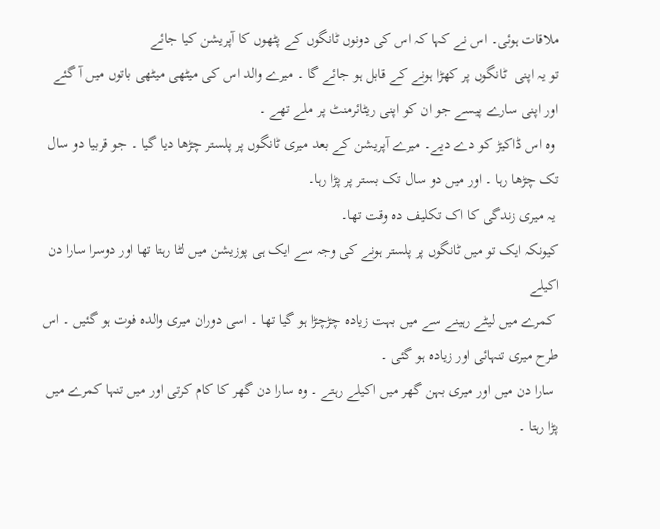ملاقات ہوئی۔ اس نے کہا کہ اس کی دونوں ٹانگوں کے پٹھوں کا آپریشن کیا جائے
تو یہ اپنی  ٹانگوں پر کھڑا ہونے کے قابل ہو جائے گا ۔ میرے والد اس کی میٹھی میٹھی باتوں میں آ گئے
اور اپنی سارے پیسے جو ان کو اپنی ریٹائرمنٹ پر ملے تھے ۔
 وہ اس ڈاکیڑ کو دے دیے۔ میرے آپریشن کے بعد میری ٹانگوں پر پلستر چڑھا دیا گیا ۔ جو قربیا دو سال تک چڑھا رہا ۔ اور میں دو سال تک بستر پر پڑا رہا۔
 یہ میری زندگی کا اک تکلیف دہ وقت تھا۔
کیونکہ ایک تو میں ٹانگوں پر پلستر ہونے کی وجہ سے ایک ہی پوزیشن میں لٹا رہتا تھا اور دوسرا سارا دن اکیلے
 کمرے میں لیٹے رہینے سے میں بہت زیادہ چڑچڑا ہو گیا تھا ۔ اسی دوران میری والدہ فوت ہو گئیں ۔ اس طرح میری تنہائی اور زیادہ ہو گئی ۔
 سارا دن میں اور میری بہن گھر میں اکیلے رہتے ۔ وہ سارا دن گھر کا کام کرتی اور میں تنہا کمرے میں پڑا رہتا ۔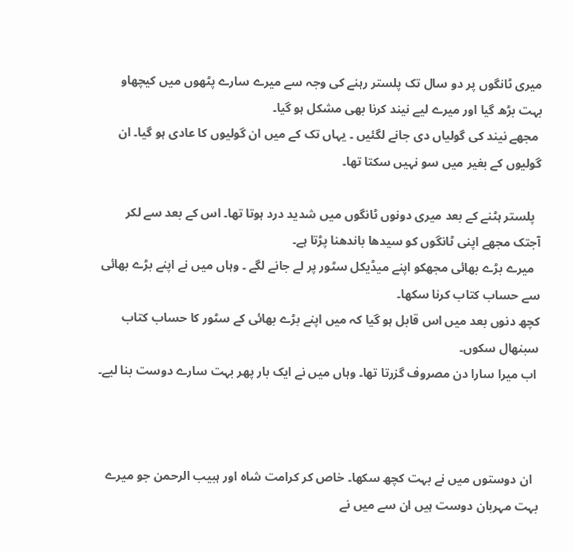میری ٹانگوں پر دو سال تک پلستر رہنے کی وجہ سے میرے سارے پٹھوں میں کیچھاو بہت بڑھ گیا اور میرے لیے نیند کرنا بھی مشکل ہو گیا۔
 مجھے نیند کی گولیاں دی جانے لگئیں ۔ یہاں تک کے میں ان گولیوں کا عادی ہو گیا۔ ان گولیوں کے بغیر میں سو نہیں سکتا تھا۔

  پلستر ہٹنے کے بعد میری دونوں ٹانگوں میں شدید درد ہوتا تھا۔ اس کے بعد سے لکر آجتک مجھے اپنی ٹانگوں کو سیدھا باندھنا پڑتا ہے۔
  میرے بڑے بھائی مجھکو اپنے میڈیکل سٹور پر لے جانے لگے ۔ وہاں میں نے اپنے بڑے بھائی سے حساب کتاب کرنا سکھا۔
کچھ دنوں بعد میں اس قابل ہو گیا کہ میں اپنے بڑے بھائی کے سٹور کا حساب کتاب سبنھال سکوں۔
 اب میرا سارا دن مصروف گزرتا تھا۔ وہاں میں نے ایک بار پھر بہت سارے دوست بنا لیے۔



  ان دوستوں میں نے بہت کچھ سکھا۔ خاص کر کرامت شاہ اور ہبیب الرحمن جو میرے بہت مہربان دوست ہیں ان سے میں نے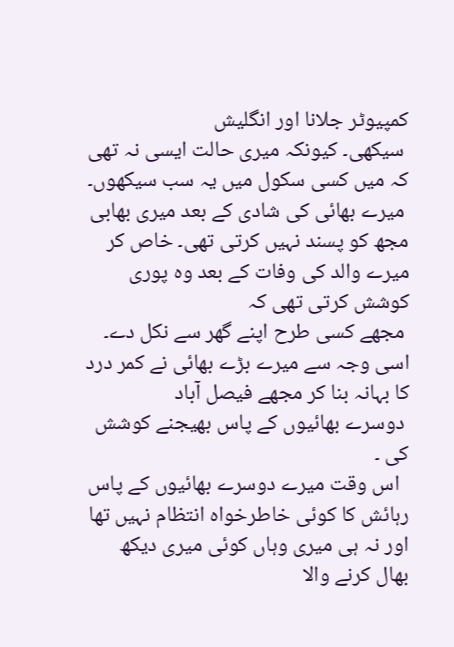کمپیوٹر جلانا اور انگلیش
 سیکھی۔ کیونکہ میری حالت ایسی نہ تھی کہ میں کسی سکول میں یہ سب سیکھوں۔
 میرے بھائی کی شادی کے بعد میری بھابی مجھ کو پسند نہیں کرتی تھی۔ خاص کر میرے والد کی وفات کے بعد وہ پوری کوشش کرتی تھی کہ
 مجھے کسی طرح اپنے گھر سے نکل دے۔ اسی وجہ سے میرے بڑے بھائی نے کمر درد کا بہانہ بنا کر مجھے فیصل آباد
 دوسرے بھائیوں کے پاس بھیجنے کوشش کی ۔
  اس وقت میرے دوسرے بھائیوں کے پاس رہائش کا کوئی خاطرخواہ انتظام نہیں تھا اور نہ ہی میری وہاں کوئی میری دیکھ بھال کرنے والا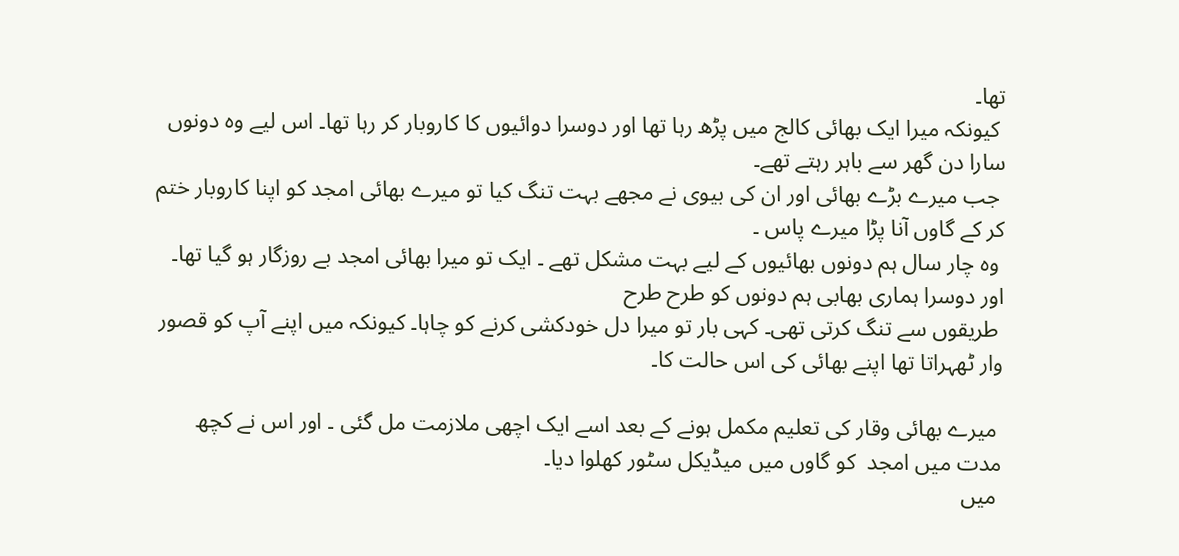تھا۔
 کیونکہ میرا ایک بھائی کالج میں پڑھ رہا تھا اور دوسرا دوائیوں کا کاروبار کر رہا تھا۔ اس لیے وہ دونوں سارا دن گھر سے باہر رہتے تھے۔
 جب میرے بڑے بھائی اور ان کی بیوی نے مجھے بہت تنگ کیا تو میرے بھائی امجد کو اپنا کاروبار ختم کر کے گاوں آنا پڑا میرے پاس ۔
 وہ چار سال ہم دونوں بھائیوں کے لیے بہت مشکل تھے ۔ ایک تو میرا بھائی امجد بے روزگار ہو گیا تھا۔ اور دوسرا ہماری بھابی ہم دونوں کو طرح طرح
 طریقوں سے تنگ کرتی تھی۔ کہی بار تو میرا دل خودکشی کرنے کو چاہا۔ کیونکہ میں اپنے آپ کو قصور وار ٹھہراتا تھا اپنے بھائی کی اس حالت کا۔

 میرے بھائی وقار کی تعلیم مکمل ہونے کے بعد اسے ایک اچھی ملازمت مل گئی ۔ اور اس نے کچھ مدت میں امجد  کو گاوں میں میڈیکل سٹور کھلوا دیا۔
 میں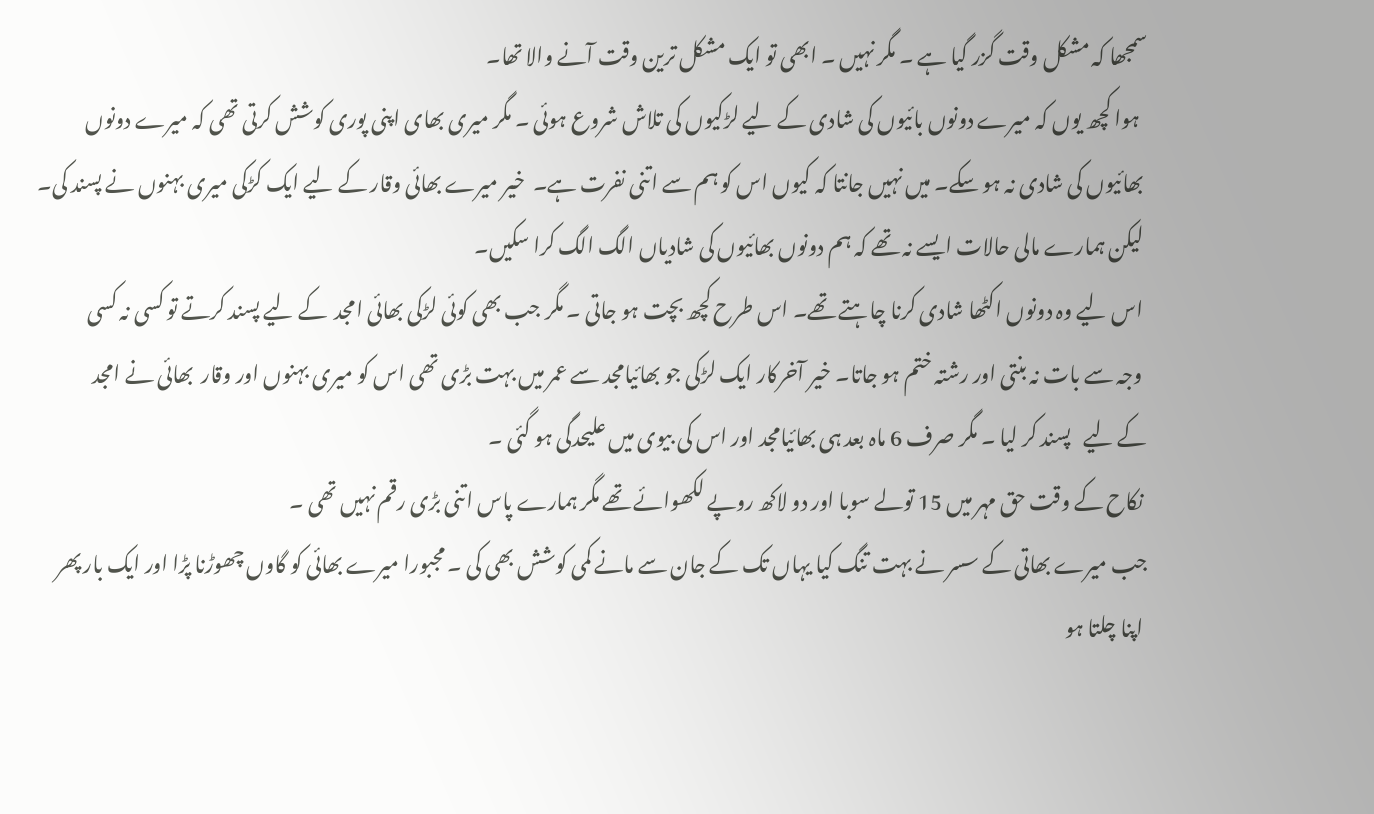سمجھا کہ مشکل وقت گزر گیا ہے ۔ مگر نہیں ۔ ابھی تو ایک مشکل ترین وقت آنے والا تھا۔
  ہوا کچھ یوں کہ میرے دونوں بائیوں کی شادی کے لیے لڑکیوں کی تلاش شروع ہوئی ۔ مگر میری بھای اپنی پوری کوشش کرتی تھی کہ میرے دونوں
 بھائیوں کی شادی نہ ہو سکے۔ میں نہیں جانتا کہ کیوں اس کو ہم سے اتنی نفرت ہے۔  خیر میرے بھائی وقار کے لیے ایک کڑکی میری بہنوں نے پسند کی۔
 لیکن ہمارے مالی حالات ایسے نہ تھے کہ ہم دونوں بھائیوں کی شادیاں الگ الگ کرا سکیں۔
 اس لیے وہ دونوں اکٹھا شادی کرنا چاہتے تھے۔ اس طرح کچھ بچت ہو جاتی ۔ مگر جب بھی کوئی لڑکی بھائی امجد  کے لیے پسند کرتے تو کسی نہ کسی
 وجہ سے بات نہ بنتی اور رشتہ ختم ہو جاتا۔ خیر آخرکار ایک لڑکی جو بھائیامجد سے عمر میں بہت بڑی تھی اس کو میری بہنوں اور وقار  بھائی نے امجد
کے لیے   پسند کر لیا ۔ مگر صرف 6 ماہ بعد ہی بھائیامجد اور اس کی بیوی میں علیحدگی ہو گئی ۔
 نکاح کے وقت حق مہر میں 15 تولے سوبا اور دو لاکھ روپے لکھوائے تھے مگر ہمارے پاس اتنی بڑی رقم نہیں تھی ۔
جب میرے بھاتی کے سسر نے بہت تنگ کیا یہاں تک کے جان سے مانے کمی کوشش بھی کی ۔ مجبورا میرے بھائی کو گاوں چھوڑنا پڑا اور ایک بار پھر
 اپنا چلتا ہو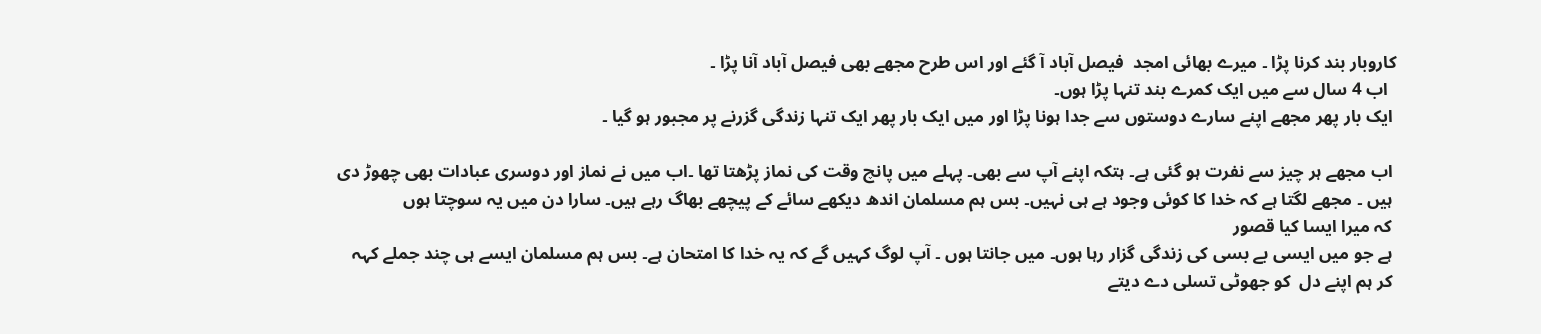کاروبار بند کرنا پڑا ۔ میرے بھائی امجد  فیصل آباد آ گئے اور اس طرح مجھے بھی فیصل آباد آنا پڑا ۔
  اب 4 سال سے میں ایک کمرے بند تنہا پڑا ہوں۔
 ایک بار پھر مجھے اپنے سارے دوستوں سے جدا ہونا پڑا اور میں ایک بار پھر ایک تنہا زندگی گزرنے پر مجبور ہو گیا ۔

 اب مجھے ہر چیز سے نفرت ہو گئی ہے۔ ہتکہ اپنے آپ سے بھی۔ پہلے میں پانچ وقت کی نماز پڑھتا تھا ۔اب میں نے نماز اور دوسری عبادات بھی چھوڑ دی
 ہیں ۔ مجھے لگتا ہے کہ خدا کا کوئی وجود ہے ہی نہیں۔ بس ہم مسلمان اندھ دیکھے سائے کے پیچھے بھاگ رہے ہیں۔ سارا دن میں یہ سوچتا ہوں
 کہ میرا ایسا کیا قصور
 ہے جو میں ایسی بے بسی کی زندگی گزار رہا ہوں۔ میں جانتا ہوں ۔ آپ لوگ کہیں گے کہ یہ خدا کا امتحان ہے۔ بس ہم مسلمان ایسے ہی چند جملے کہہ
 کر ہم اپنے دل  کو جھوٹی تسلی دے دیتے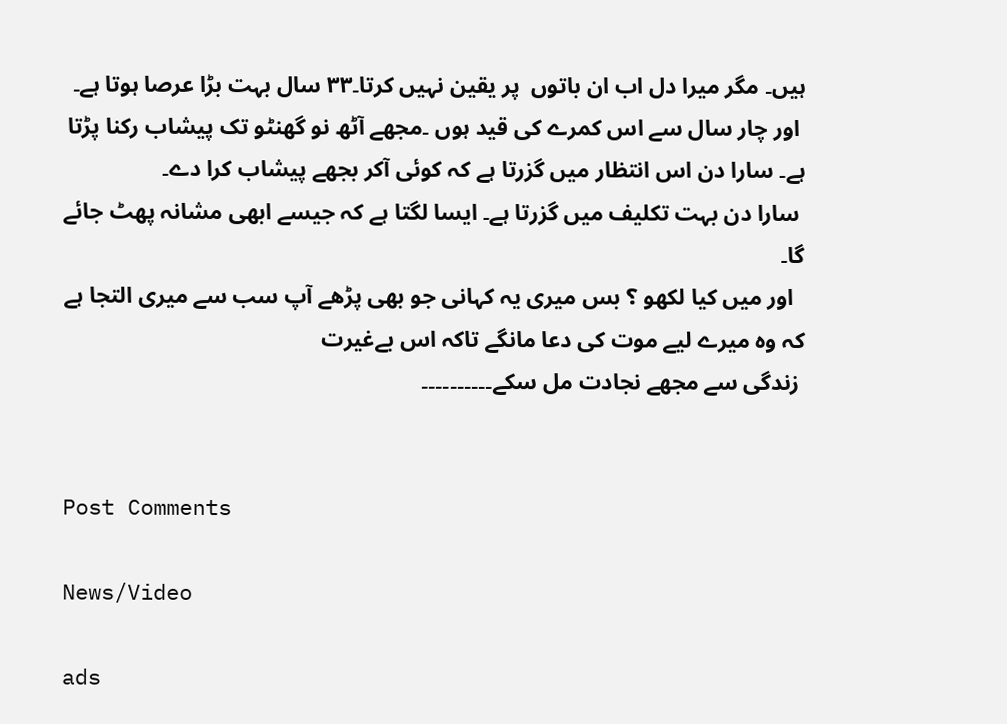ہیں۔ مگر میرا دل اب ان باتوں  پر یقین نہیں کرتا۔۳۳ سال بہت بڑا عرصا ہوتا ہے۔
 اور چار سال سے اس کمرے کی قید ہوں ۔مجھے آٹھ نو گھنٹو تک پیشاب رکنا پڑتا ہے۔ سارا دن اس انتظار میں گزرتا ہے کہ کوئی آکر بجھے پیشاب کرا دے۔
 سارا دن بہت تکلیف میں گزرتا ہے۔ ایسا لگتا ہے کہ جیسے ابھی مشانہ پھٹ جائے گا۔
  اور میں کیا لکھو ؟ بس میری یہ کہانی جو بھی پڑھے آپ سب سے میری التجا ہے کہ وہ میرے لیے موت کی دعا مانگے تاکہ اس بےغیرت
 زندگی سے مجھے نجادت مل سکے۔۔۔۔۔۔۔۔۔۔


Post Comments

News/Video

ads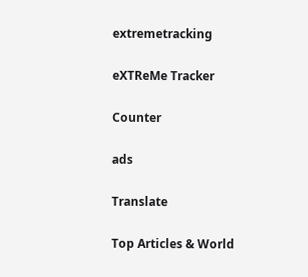extremetracking

eXTReMe Tracker

Counter

ads

Translate

Top Articles & World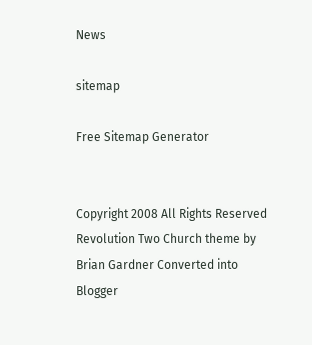News

sitemap

Free Sitemap Generator


Copyright 2008 All Rights Reserved Revolution Two Church theme by Brian Gardner Converted into Blogger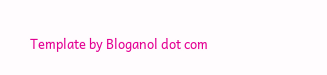Template by Bloganol dot com